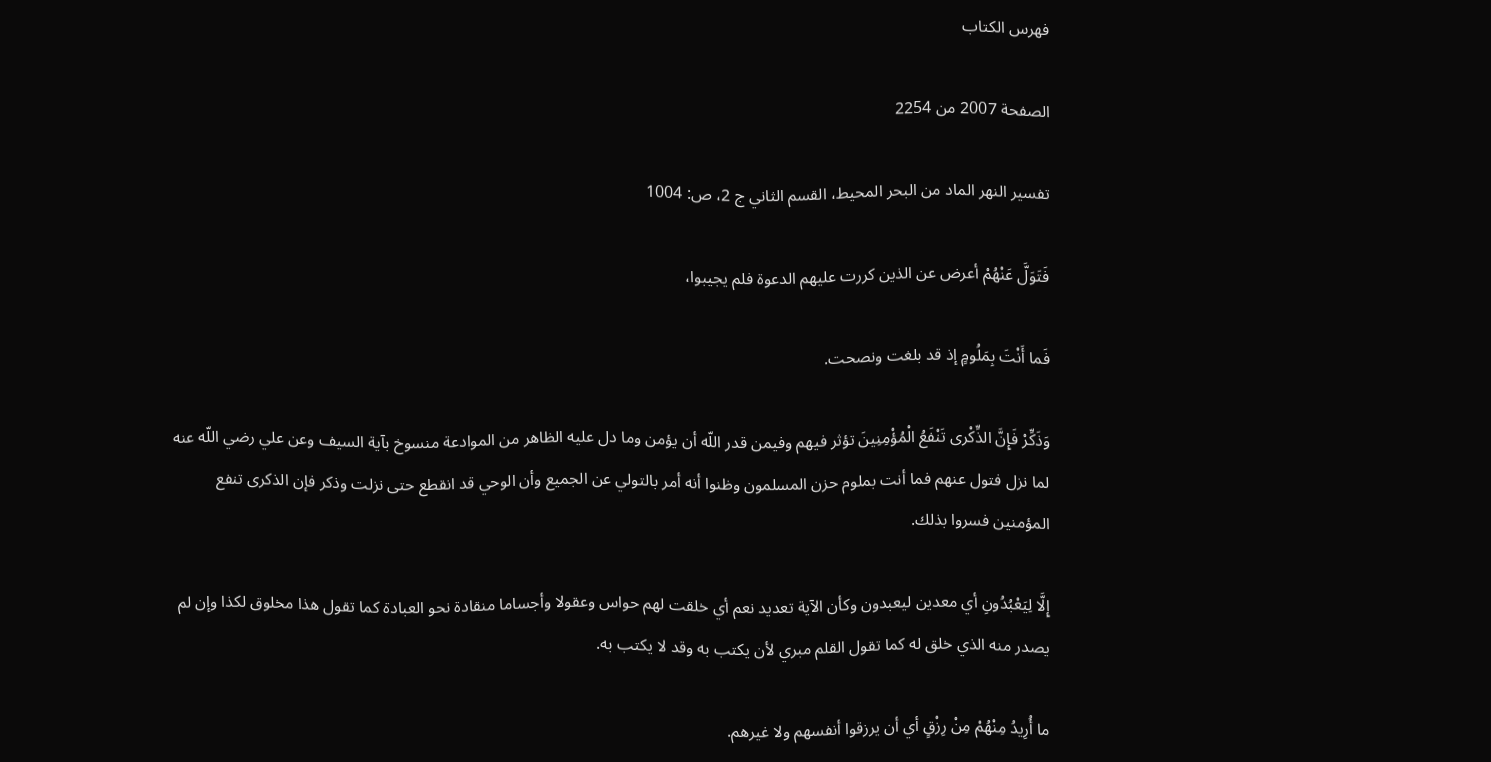فهرس الكتاب

الصفحة 2007 من 2254

تفسير النهر الماد من البحر المحيط، القسم الثاني ج 2، ص: 1004

فَتَوَلَّ عَنْهُمْ أعرض عن الذين كررت عليهم الدعوة فلم يجيبوا،

فَما أَنْتَ بِمَلُومٍ إذ قد بلغت ونصحت.

وَذَكِّرْ فَإِنَّ الذِّكْرى تَنْفَعُ الْمُؤْمِنِينَ تؤثر فيهم وفيمن قدر اللّه أن يؤمن وما دل عليه الظاهر من الموادعة منسوخ بآية السيف وعن علي رضي اللّه عنه لما نزل فتول عنهم فما أنت بملوم حزن المسلمون وظنوا أنه أمر بالتولي عن الجميع وأن الوحي قد انقطع حتى نزلت وذكر فإن الذكرى تنفع المؤمنين فسروا بذلك.

إِلَّا لِيَعْبُدُونِ أي معدين ليعبدون وكأن الآية تعديد نعم أي خلقت لهم حواس وعقولا وأجساما منقادة نحو العبادة كما تقول هذا مخلوق لكذا وإن لم يصدر منه الذي خلق له كما تقول القلم مبري لأن يكتب به وقد لا يكتب به.

ما أُرِيدُ مِنْهُمْ مِنْ رِزْقٍ أي أن يرزقوا أنفسهم ولا غيرهم.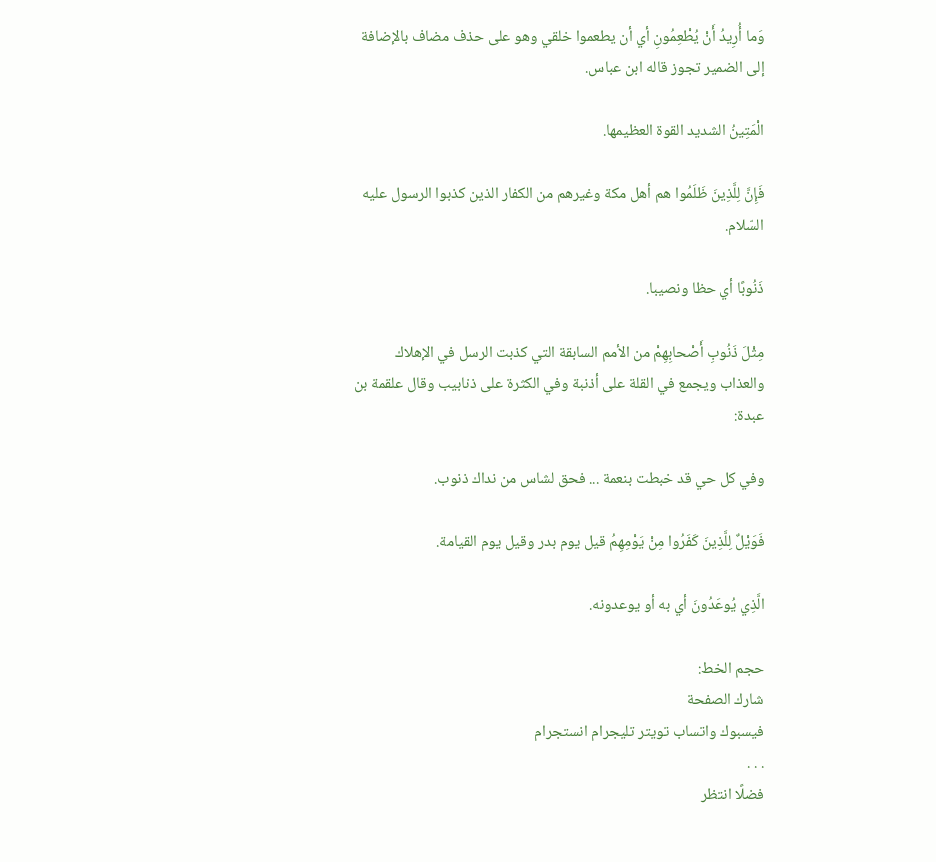وَما أُرِيدُ أَنْ يُطْعِمُونِ أي أن يطعموا خلقي وهو على حذف مضاف بالإضافة إلى الضمير تجوز قاله ابن عباس.

الْمَتِينُ الشديد القوة العظيمها.

فَإِنَّ لِلَّذِينَ ظَلَمُوا هم أهل مكة وغيرهم من الكفار الذين كذبوا الرسول عليه السّلام.

ذَنُوبًا أي حظا ونصيبا.

مِثْلَ ذَنُوبِ أَصْحابِهِمْ من الأمم السابقة التي كذبت الرسل في الإهلاك والعذاب ويجمع في القلة على أذنبة وفي الكثرة على ذنابيب وقال علقمة بن عبدة:

وفي كل حي قد خبطت بنعمة ... فحق لشاس من نداك ذنوب.

فَوَيْلٌ لِلَّذِينَ كَفَرُوا مِنْ يَوْمِهِمُ قيل يوم بدر وقيل يوم القيامة.

الَّذِي يُوعَدُونَ أي به أو يوعدونه.

حجم الخط:
شارك الصفحة
فيسبوك واتساب تويتر تليجرام انستجرام
. . .
فضلًا انتظر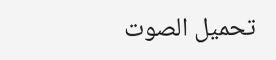تحميل الصوت